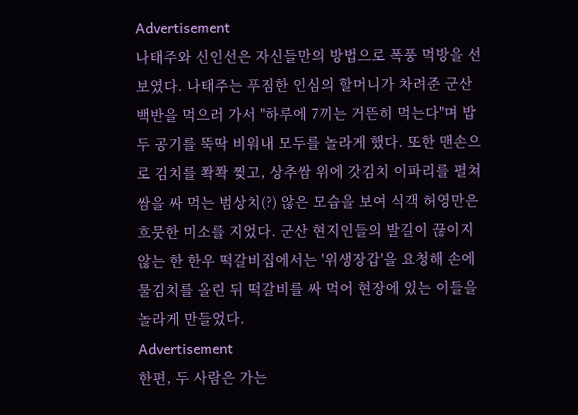Advertisement
나태주와 신인선은 자신들만의 방법으로 폭풍 먹방을 선보였다. 나태주는 푸짐한 인심의 할머니가 차려준 군산 백반을 먹으러 가서 "하루에 7끼는 거뜬히 먹는다"며 밥 두 공기를 뚝딱 비워내 모두를 놀라게 했다. 또한 맨손으로 김치를 쫙쫙 찢고, 상추쌈 위에 갓김치 이파리를 펼쳐 쌈을 싸 먹는 범상치(?) 않은 모습을 보여 식객 허영만은 흐뭇한 미소를 지었다. 군산 현지인들의 발길이 끊이지 않는 한 한우 떡갈비집에서는 '위생장갑'을 요청해 손에 물김치를 올린 뒤 떡갈비를 싸 먹어 현장에 있는 이들을 놀라게 만들었다.
Advertisement
한편, 두 사람은 가는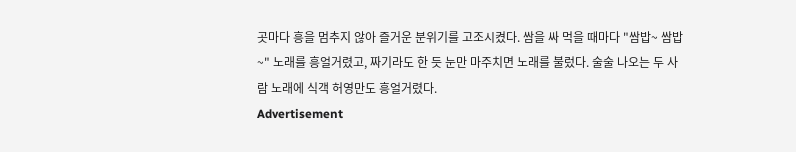곳마다 흥을 멈추지 않아 즐거운 분위기를 고조시켰다. 쌈을 싸 먹을 때마다 "쌈밥~ 쌈밥~" 노래를 흥얼거렸고, 짜기라도 한 듯 눈만 마주치면 노래를 불렀다. 술술 나오는 두 사람 노래에 식객 허영만도 흥얼거렸다.
Advertisement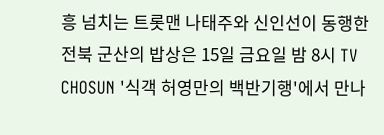흥 넘치는 트롯맨 나태주와 신인선이 동행한 전북 군산의 밥상은 15일 금요일 밤 8시 TV CHOSUN '식객 허영만의 백반기행'에서 만나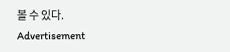볼 수 있다.
Advertisement